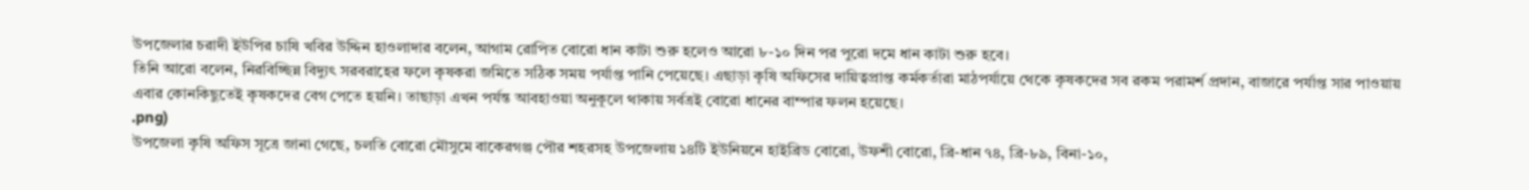উপজেলার চরাদী ইউপির চাষি খবির উদ্দিন হাওলাদার বলেন, আগাম রোপিত বোরো ধান কাটা শুরু হলেও আরো ৮-১০ দিন পর পুরো দমে ধান কাটা শুরু হবে।
তিনি আরো বলেন, নিরবিচ্ছিন্ন বিদ্যুৎ সরবরাহের ফলে কৃষকরা জমিতে সঠিক সময় পর্যাপ্ত পানি পেয়েছে। এছাড়া কৃষি অফিসের দায়িত্বপ্রাপ্ত কর্মকর্তারা মাঠপর্যায়ে থেকে কৃষকদের সব রকম পরামর্শ প্রদান, বাজারে পর্যাপ্ত সার পাওয়ায় এবার কোনকিছুতেই কৃষকদের বেগ পেতে হয়নি। তাছাড়া এখন পর্যন্ত আবহাওয়া অনুকূলে থাকায় সর্বত্রই বোরো ধানের বাম্পার ফলন হয়েছে।
.png)
উপজেলা কৃষি অফিস সূত্রে জানা গেছে, চলতি বোরো মৌসুমে বাকেরগঞ্জ পৌর শহরসহ উপজেলায় ১৪টি ইউনিয়নে হাইব্রিড বোরো, উফশী বোরো, ব্রি-ধান ৭৪, ব্রি-৮৯, বিনা-১০,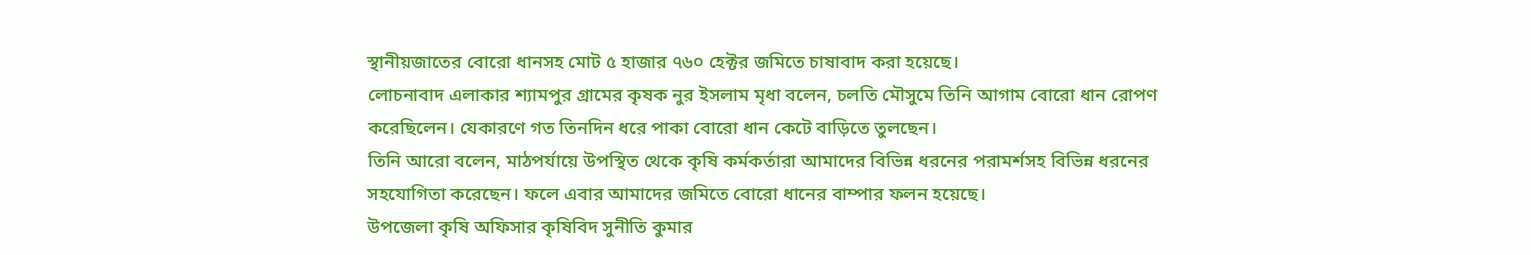স্থানীয়জাতের বোরো ধানসহ মোট ৫ হাজার ৭৬০ হেক্টর জমিতে চাষাবাদ করা হয়েছে।
লোচনাবাদ এলাকার শ্যামপুর গ্রামের কৃষক নুর ইসলাম মৃধা বলেন, চলতি মৌসুমে তিনি আগাম বোরো ধান রোপণ করেছিলেন। যেকারণে গত তিনদিন ধরে পাকা বোরো ধান কেটে বাড়িতে তুলছেন।
তিনি আরো বলেন, মাঠপর্যায়ে উপস্থিত থেকে কৃষি কর্মকর্তারা আমাদের বিভিন্ন ধরনের পরামর্শসহ বিভিন্ন ধরনের সহযোগিতা করেছেন। ফলে এবার আমাদের জমিতে বোরো ধানের বাম্পার ফলন হয়েছে।
উপজেলা কৃষি অফিসার কৃষিবিদ সুনীতি কুমার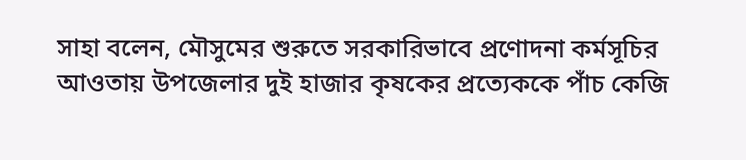সাহা বলেন, মৌসুমের শুরুতে সরকারিভাবে প্রণোদনা কর্মসূচির আওতায় উপজেলার দুই হাজার কৃষকের প্রত্যেককে পাঁচ কেজি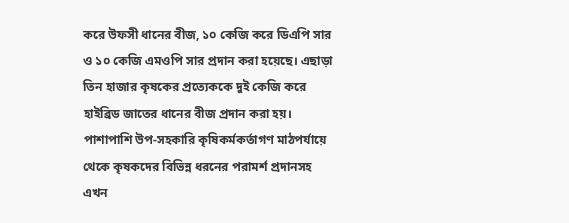করে উফসী ধানের বীজ, ১০ কেজি করে ডিএপি সার ও ১০ কেজি এমওপি সার প্রদান করা হয়েছে। এছাড়া তিন হাজার কৃষকের প্রত্যেককে দুই কেজি করে হাইব্রিড জাতের ধানের বীজ প্রদান করা হয়। পাশাপাশি উপ-সহকারি কৃষিকর্মকর্তাগণ মাঠপর্যায়ে থেকে কৃষকদের বিভিন্ন ধরনের পরামর্শ প্রদানসহ এখন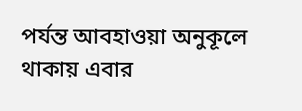পর্যন্ত আবহাওয়া অনুকূলে থাকায় এবার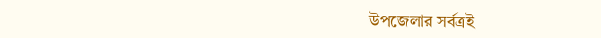উপজেলার সর্বত্রই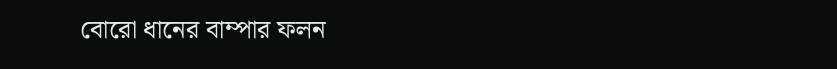বোরো ধানের বাম্পার ফলন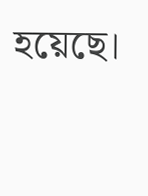হয়েছে।